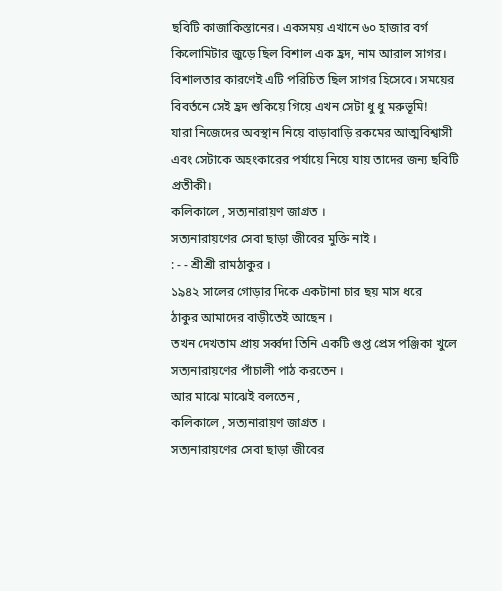ছবিটি কাজাকিস্তানের। একসময় এখানে ৬০ হাজার বর্গ কিলোমিটার জুড়ে ছিল বিশাল এক হ্রদ, নাম আরাল সাগর। বিশালতার কারণেই এটি পরিচিত ছিল সাগর হিসেবে। সময়ের বিবর্তনে সেই হ্রদ শুকিয়ে গিয়ে এখন সেটা ধু ধু মরুভূমি!
যারা নিজেদের অবস্থান নিয়ে বাড়াবাড়ি রকমের আত্মবিশ্বাসী এবং সেটাকে অহংকারের পর্যায়ে নিয়ে যায় তাদের জন্য ছবিটি প্রতীকী।
কলিকালে , সত্যনারায়ণ জাগ্রত ।
সত্যনারায়ণের সেবা ছাড়া জীবের মুক্তি নাই ।
: - - শ্রীশ্রী রামঠাকুর ।
১৯৪২ সালের গোড়ার দিকে একটানা চার ছয় মাস ধরে
ঠাকুর আমাদের বাড়ীতেই আছেন ।
তখন দেখতাম প্রায় সর্ব্বদা তিনি একটি গুপ্ত প্রেস পঞ্জিকা খুলে সত্যনারায়ণের পাঁচালী পাঠ করতেন ।
আর মাঝে মাঝেই বলতেন ,
কলিকালে , সত্যনারায়ণ জাগ্রত ।
সত্যনারায়ণের সেবা ছাড়া জীবের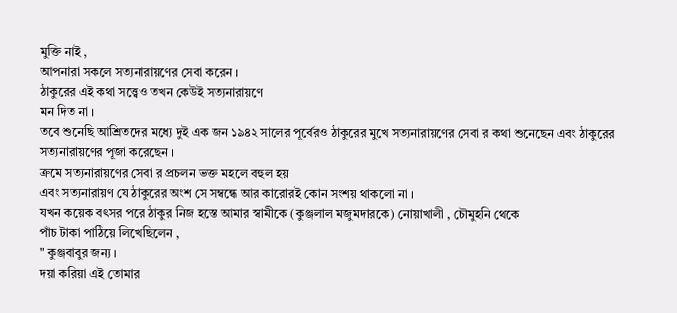মুক্তি নাই ,
আপনারা সকলে সত্যনারায়ণের সেবা করেন ।
ঠাকুরের এই কথা সত্ত্বেও তখন কেউই সত্যনারায়ণে
মন দিত না ।
তবে শুনেছি আশ্রিতদের মধ্যে দুই এক জন ১৯৪২ সালের পূর্বেরও ঠাকুরের মুখে সত্যনারায়ণের সেবা র কথা শুনেছেন এবং ঠাকুরের সত্যনারায়ণের পূজা করেছেন ।
ক্রমে সত্যনারায়ণের সেবা র প্রচলন ভক্ত মহলে বহুল হয়
এবং সত্যনারায়ণ যে ঠাকুরের অংশ সে সম্বন্ধে আর কারোরই কোন সংশয় থাকলো না ।
যখন কয়েক বৎসর পরে ঠাকুর নিজ হস্তে আমার স্বামীকে (কুঞ্জলাল মজুমদারকে) নোয়াখালী , চৌমুহনি থেকে
পাঁচ টাকা পাঠিয়ে লিখেছিলেন ,
" কুঞ্জবাবুর জন্য ।
দয়া করিয়া এই তোমার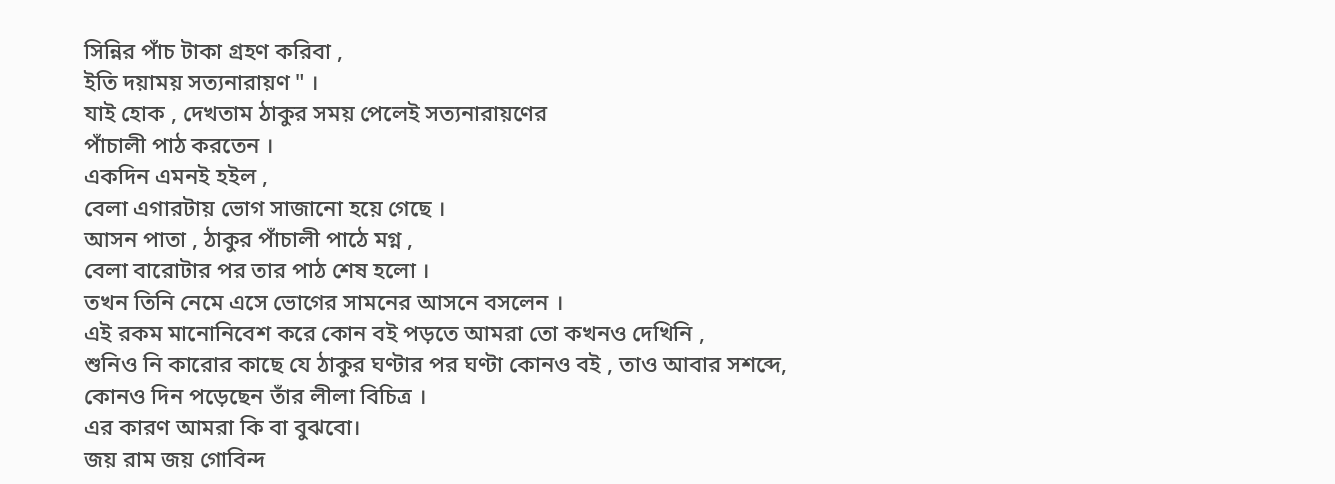সিন্নির পাঁচ টাকা গ্রহণ করিবা ,
ইতি দয়াময় সত্যনারায়ণ " ।
যাই হোক , দেখতাম ঠাকুর সময় পেলেই সত্যনারায়ণের
পাঁচালী পাঠ করতেন ।
একদিন এমনই হইল ,
বেলা এগারটায় ভোগ সাজানো হয়ে গেছে ।
আসন পাতা , ঠাকুর পাঁচালী পাঠে মগ্ন ,
বেলা বারোটার পর তার পাঠ শেষ হলো ।
তখন তিনি নেমে এসে ভোগের সামনের আসনে বসলেন ।
এই রকম মানোনিবেশ করে কোন বই পড়তে আমরা তো কখনও দেখিনি ,
শুনিও নি কারোর কাছে যে ঠাকুর ঘণ্টার পর ঘণ্টা কোনও বই , তাও আবার সশব্দে,
কোনও দিন পড়েছেন তাঁর লীলা বিচিত্র ।
এর কারণ আমরা কি বা বুঝবো।
জয় রাম জয় গোবিন্দ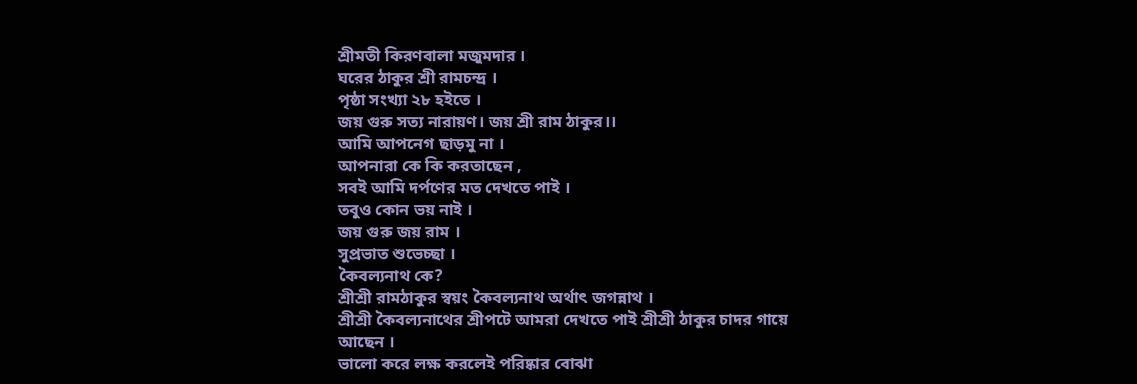শ্রীমতী কিরণবালা মজুমদার ।
ঘরের ঠাকুর শ্রী রামচন্দ্র ।
পৃষ্ঠা সংখ্যা ২৮ হইতে ।
জয় গুরু সত্য নারায়ণ। জয় শ্রী রাম ঠাকুর।।
আমি আপনেগ ছাড়মু না ।
আপনারা কে কি করতাছেন ,
সবই আমি দর্পণের মত দেখতে পাই ।
তবুও কোন ভয় নাই ।
জয় গুরু জয় রাম ।
সুপ্রভাত শুভেচ্ছা ।
কৈবল্যনাথ কে?
শ্রীশ্রী রামঠাকুর স্বয়ং কৈবল্যনাথ অর্থাৎ জগন্নাথ ।
শ্রীশ্রী কৈবল্যনাথের শ্রীপটে আমরা দেখতে পাই শ্রীশ্রী ঠাকুর চাদর গায়ে আছেন ।
ভালো করে লক্ষ করলেই পরিষ্কার বোঝা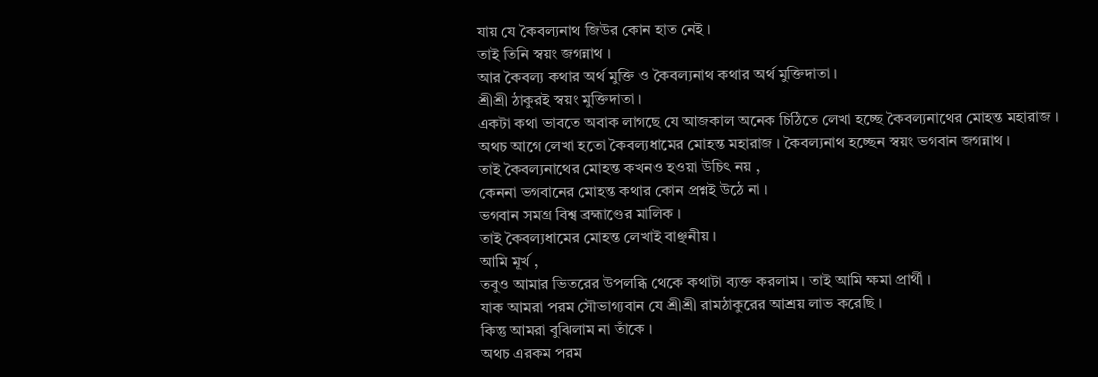যায় যে কৈবল্যনাথ জিউর কোন হাত নেই ।
তাই তিনি স্বয়ং জগন্নাথ ।
আর কৈবল্য কথার অর্থ মুক্তি ও কৈবল্যনাথ কথার অর্থ মুক্তিদাতা ।
শ্রীশ্রী ঠাকুরই স্বয়ং মুক্তিদাতা ।
একটা কথা ভাবতে অবাক লাগছে যে আজকাল অনেক চিঠিতে লেখা হচ্ছে কৈবল্যনাথের মোহন্ত মহারাজ ।
অথচ আগে লেখা হতো কৈবল্যধামের মোহন্ত মহারাজ । কৈবল্যনাথ হচ্ছেন স্বয়ং ভগবান জগন্নাথ ।
তাই কৈবল্যনাথের মোহন্ত কখনও হওয়া উচিৎ নয় ,
কেননা ভগবানের মোহন্ত কথার কোন প্রশ্নই উঠে না ।
ভগবান সমগ্র বিশ্ব ব্রহ্মাণ্ডের মালিক ।
তাই কৈবল্যধামের মোহন্ত লেখাই বাঞ্ছনীয় ।
আমি মূর্খ ,
তবুও আমার ভিতরের উপলব্ধি থেকে কথাটা ব্যক্ত করলাম । তাই আমি ক্ষমা প্রার্থী ।
যাক আমরা পরম সৌভাগ্যবান যে শ্রীশ্রী রামঠাকুরের আশ্রয় লাভ করেছি ।
কিন্তু আমরা বুঝিলাম না তাঁকে ।
অথচ এরকম পরম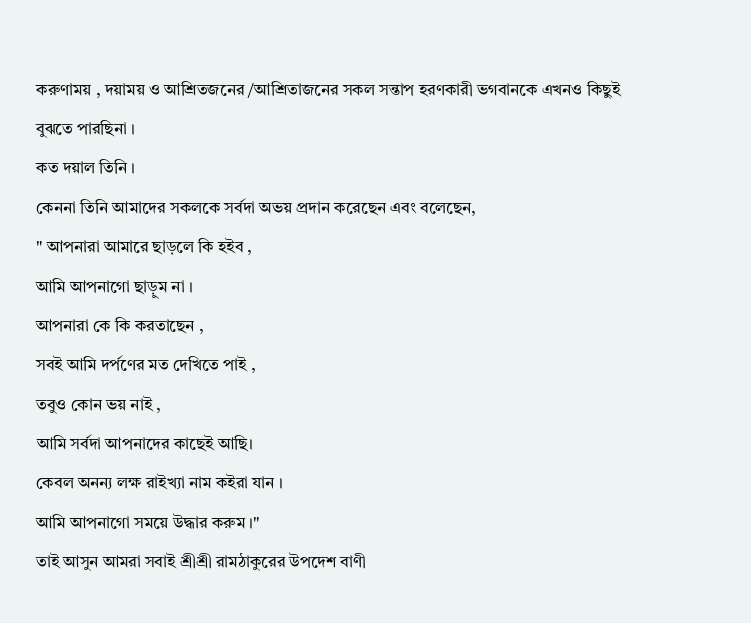করুণাময় , দয়াময় ও আশ্রিতজনের /আশ্রিতাজনের সকল সন্তাপ হরণকারী ভগবানকে এখনও কিছুই বুঝতে পারছিনা ।
কত দয়াল তিনি ।
কেননা তিনি আমাদের সকলকে সর্বদা অভয় প্রদান করেছেন এবং বলেছেন,
" আপনারা আমারে ছাড়লে কি হইব ,
আমি আপনাগো ছাড়ুম না ।
আপনারা কে কি করতাছেন ,
সবই আমি দর্পণের মত দেখিতে পাই ,
তবুও কোন ভয় নাই ,
আমি সর্বদা আপনাদের কাছেই আছি।
কেবল অনন্য লক্ষ রাইখ্যা নাম কইরা যান ।
আমি আপনাগো সময়ে উদ্ধার করুম ।"
তাই আসুন আমরা সবাই শ্রীশ্রী রামঠাকুরের উপদেশ বাণী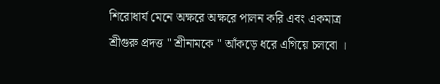শিরোধার্য মেনে অক্ষরে অক্ষরে পালন করি এবং একমাত্র
শ্রীগুরু প্রদত্ত " শ্রীনামকে " আঁকড়ে ধরে এগিয়ে চলবো ।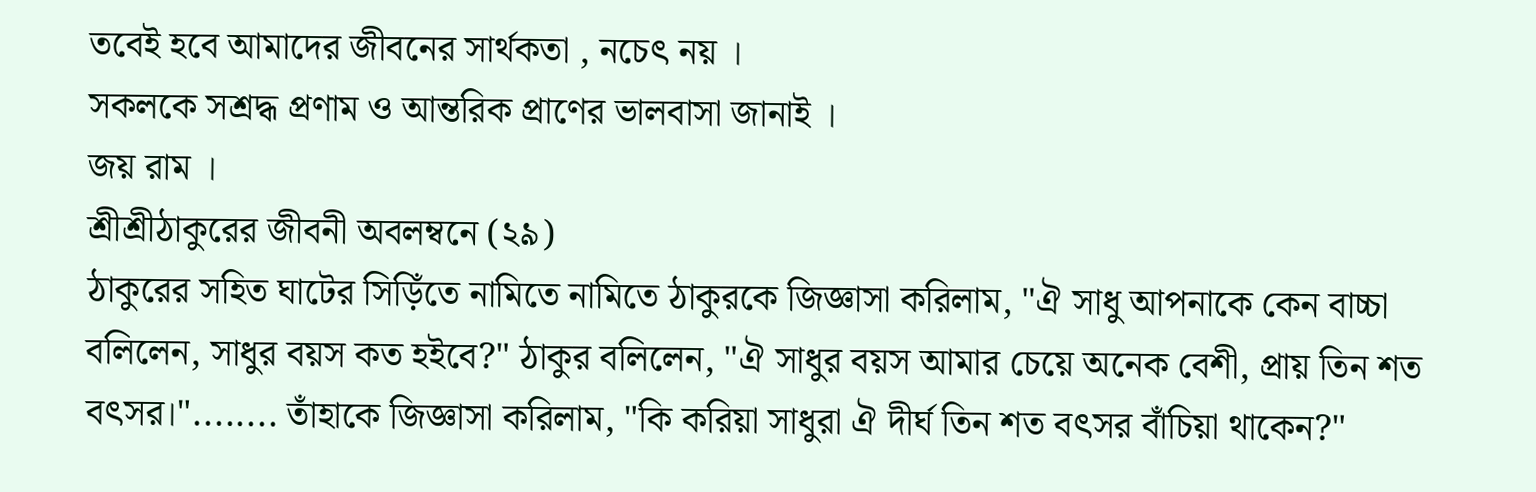তবেই হবে আমাদের জীবনের সার্থকতা , নচেৎ নয় ।
সকলকে সশ্রদ্ধ প্রণাম ও আন্তরিক প্রাণের ভালবাসা জানাই ।
জয় রাম ।
শ্রীশ্রীঠাকুরের জীবনী অবলম্বনে (২৯)
ঠাকুরের সহিত ঘাটের সিড়িঁতে নামিতে নামিতে ঠাকুরকে জিজ্ঞাসা করিলাম, "ঐ সাধু আপনাকে কেন বাচ্চা বলিলেন, সাধুর বয়স কত হইবে?" ঠাকুর বলিলেন, "ঐ সাধুর বয়স আমার চেয়ে অনেক বেশী, প্রায় তিন শত বৎসর।"........ তাঁহাকে জিজ্ঞাসা করিলাম, "কি করিয়া সাধুরা ঐ দীর্ঘ তিন শত বৎসর বাঁচিয়া থাকেন?"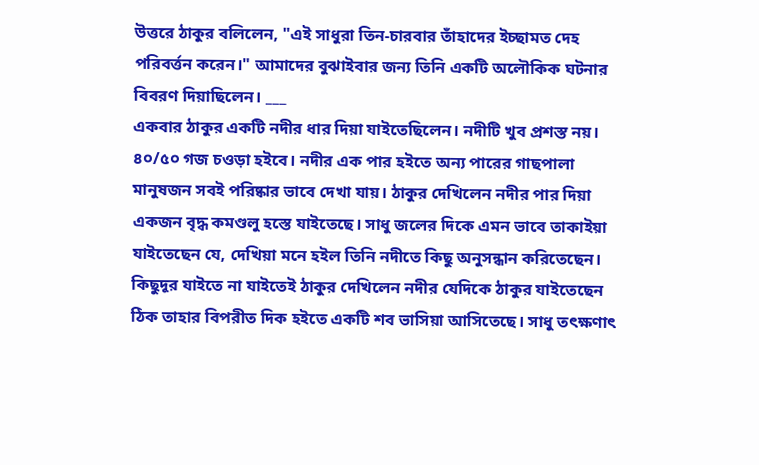উত্তরে ঠাকুর বলিলেন, "এই সাধুরা তিন-চারবার তাঁহাদের ইচ্ছামত দেহ পরিবর্ত্তন করেন।" আমাদের বুঝাইবার জন্য তিনি একটি অলৌকিক ঘটনার বিবরণ দিয়াছিলেন। ___
একবার ঠাকুর একটি নদীর ধার দিয়া যাইতেছিলেন। নদীটি খুব প্রশস্ত নয়। ৪০/৫০ গজ চওড়া হইবে। নদীর এক পার হইতে অন্য পারের গাছপালা মানুষজন সবই পরিষ্কার ভাবে দেখা যায়। ঠাকুর দেখিলেন নদীর পার দিয়া একজন বৃদ্ধ কমণ্ডলু হস্তে যাইতেছে। সাধু জলের দিকে এমন ভাবে তাকাইয়া যাইতেছেন যে, দেখিয়া মনে হইল তিনি নদীতে কিছু অনুসন্ধান করিতেছেন। কিছুদূর যাইতে না যাইতেই ঠাকুর দেখিলেন নদীর যেদিকে ঠাকুর যাইতেছেন ঠিক তাহার বিপরীত দিক হইতে একটি শব ভাসিয়া আসিতেছে। সাধু তৎক্ষণাৎ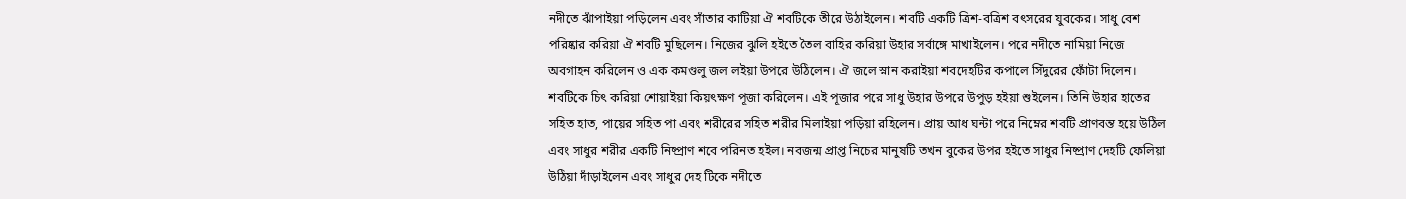নদীতে ঝাঁপাইয়া পড়িলেন এবং সাঁতার কাটিয়া ঐ শবটিকে তীরে উঠাইলেন। শবটি একটি ত্রিশ-বত্রিশ বৎসরের যুবকের। সাধু বেশ পরিষ্কার করিয়া ঐ শবটি মুছিলেন। নিজের ঝুলি হইতে তৈল বাহির করিয়া উহার সর্বাঙ্গে মাখাইলেন। পরে নদীতে নামিয়া নিজে অবগাহন করিলেন ও এক কমণ্ডলু জল লইয়া উপরে উঠিলেন। ঐ জলে স্নান করাইয়া শবদেহটির কপালে সিঁদুরের ফোঁটা দিলেন। শবটিকে চিৎ করিয়া শোয়াইয়া কিয়ৎক্ষণ পূজা করিলেন। এই পূজার পরে সাধু উহার উপরে উপুড় হইয়া শুইলেন। তিনি উহার হাতের সহিত হাত, পায়ের সহিত পা এবং শরীরের সহিত শরীর মিলাইয়া পড়িয়া রহিলেন। প্রায় আধ ঘন্টা পরে নিম্নের শবটি প্রাণবন্ত হয়ে উঠিল এবং সাধুর শরীর একটি নিষ্প্রাণ শবে পরিনত হইল। নবজন্ম প্রাপ্ত নিচের মানুষটি তখন বুকের উপর হইতে সাধুর নিষ্প্রাণ দেহটি ফেলিয়া উঠিয়া দাঁড়াইলেন এবং সাধুর দেহ টিকে নদীতে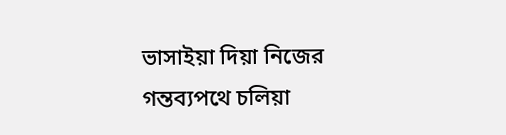ভাসাইয়া দিয়া নিজের গন্তব্যপথে চলিয়া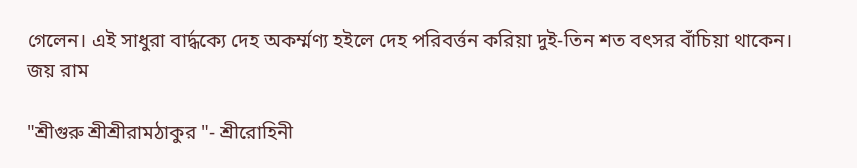গেলেন। এই সাধুরা বার্দ্ধক্যে দেহ অকর্ম্মণ্য হইলে দেহ পরিবর্ত্তন করিয়া দুই-তিন শত বৎসর বাঁচিয়া থাকেন।
জয় রাম

"শ্রীগুরু শ্রীশ্রীরামঠাকুর "- শ্রীরোহিনী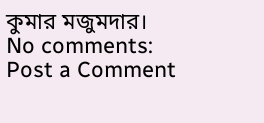কুমার মজুমদার।
No comments:
Post a Comment